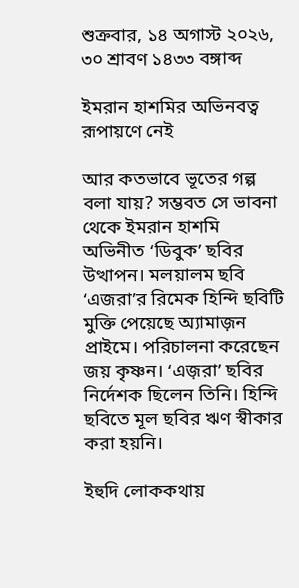শুক্রবার, ১৪ অগাস্ট ২০২৬, ৩০ শ্রাবণ ১৪৩৩ বঙ্গাব্দ

ইমরান হাশমির অভিনবত্ব রূপায়ণে নেই

আর কতভাবে ভূতের গল্প বলা যায়? সম্ভবত সে ভাবনা থেকে ইমরান হাশমি অভিনীত ‘ডিবুক’ ছবির উত্থাপন। মলয়ালম ছবি ‘এজরা’র রিমেক হিন্দি ছবিটি মুক্তি পেয়েছে অ্যামাজ়ন প্রাইমে। পরিচালনা করেছেন জয় কৃষ্ণন। ‘এজ়রা’ ছবির নির্দেশক ছিলেন তিনি। হিন্দি ছবিতে মূল ছবির ঋণ স্বীকার করা হয়নি।

ইহুদি লোককথায়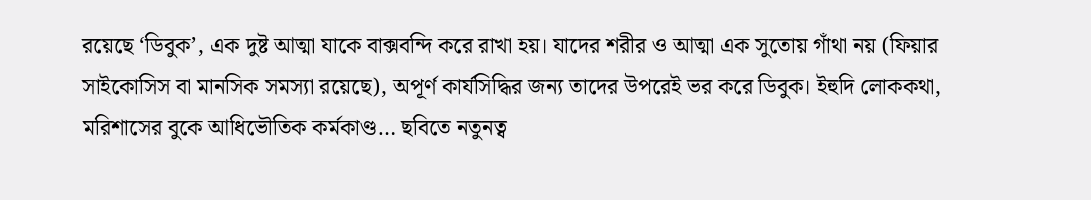রয়েছে ‘ডিবুক’, এক দুষ্ট আত্মা যাকে বাক্সবন্দি করে রাখা হয়। যাদের শরীর ও আত্মা এক সুতোয় গাঁথা নয় (ফিয়ার সাইকোসিস বা মানসিক সমস্যা রয়েছে), অপূর্ণ কার্যসিদ্ধির জন্য তাদের উপরেই ভর করে ডিবুক। ইহুদি লোককথা, মরিশাসের বুকে আধিভৌতিক কর্মকাণ্ড… ছবিতে নতুনত্ব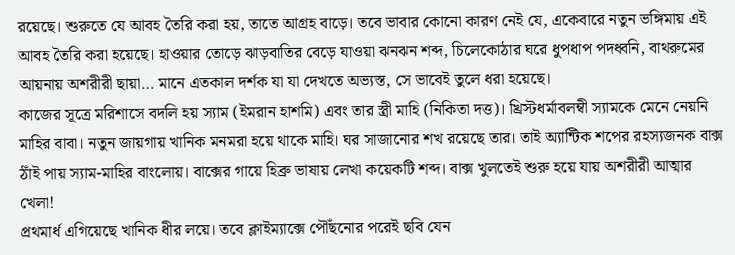রয়েছে। শুরুতে যে আবহ তৈরি করা হয়, তাতে আগ্রহ বাড়ে। তবে ভাবার কোনো কারণ নেই যে, একেবারে নতুন ভঙ্গিমায় এই আবহ তৈরি করা হয়েছে। হাওয়ার তোড়ে ঝাড়বাতির বেড়ে যাওয়া ঝনঝন শব্দ, চিলেকোঠার ঘরে ধুপধাপ পদধ্বনি, বাথরুমের আয়নায় অশরীরী ছায়া… মানে এতকাল দর্শক যা যা দেখতে অভ্যস্ত, সে ভাবেই তুলে ধরা হয়েছে।
কাজের সূত্রে মরিশাসে বদলি হয় স্যাম (ইমরান হাশমি) এবং তার স্ত্রী মাহি (নিকিতা দত্ত)। খ্রিস্টধর্মাবলম্বী স্যামকে মেনে নেয়নি মাহির বাবা। নতুন জায়গায় খানিক মনমরা হয়ে থাকে মাহি। ঘর সাজানোর শখ রয়েছে তার। তাই অ্যান্টিক শপের রহস্যজনক বাক্স ঠাঁই পায় স্যাম-মাহির বাংলোয়। বাক্সের গায়ে হিব্রু ভাষায় লেখা কয়েকটি শব্দ। বাক্স খুলতেই শুরু হয়ে যায় অশরীরী আত্মার খেলা!
প্রথমার্ধ এগিয়েছে খানিক ধীর লয়ে। তবে ক্লাইম্যাক্সে পৌঁছনোর পরেই ছবি যেন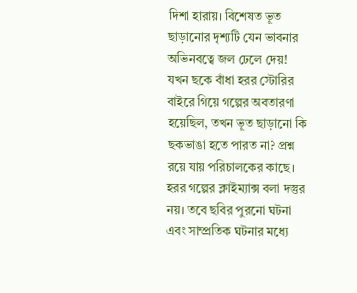দিশা হারায়। বিশেষত ভূত ছাড়ানোর দৃশ্যটি যেন ভাবনার অভিনবত্বে জল ঢেলে দেয়! যখন ছকে বাঁধা হরর স্টোরির বাইরে গিয়ে গল্পের অবতারণা হয়েছিল, তখন ভূত ছাড়ানো কি ছকভাঙা হতে পারত না? প্রশ্ন রয়ে যায় পরিচালকের কাছে।
হরর গল্পের ক্লাইম্যাক্স বলা দস্তুর নয়। তবে ছবির পুরনো ঘটনা এবং সাম্প্রতিক ঘটনার মধ্যে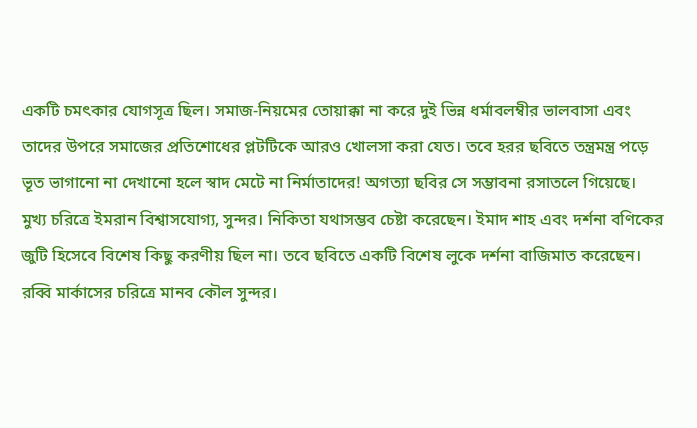একটি চমৎকার যোগসূত্র ছিল। সমাজ-নিয়মের তোয়াক্কা না করে দুই ভিন্ন ধর্মাবলম্বীর ভালবাসা এবং তাদের উপরে সমাজের প্রতিশোধের প্লটটিকে আরও খোলসা করা যেত। তবে হরর ছবিতে তন্ত্রমন্ত্র পড়ে ভূত ভাগানো না দেখানো হলে স্বাদ মেটে না নির্মাতাদের! অগত্যা ছবির সে সম্ভাবনা রসাতলে গিয়েছে।
মুখ্য চরিত্রে ইমরান বিশ্বাসযোগ্য, সুন্দর। নিকিতা যথাসম্ভব চেষ্টা করেছেন। ইমাদ শাহ এবং দর্শনা বণিকের জুটি হিসেবে বিশেষ কিছু করণীয় ছিল না। তবে ছবিতে একটি বিশেষ লুকে দর্শনা বাজিমাত করেছেন। রব্বি মার্কাসের চরিত্রে মানব কৌল সুন্দর।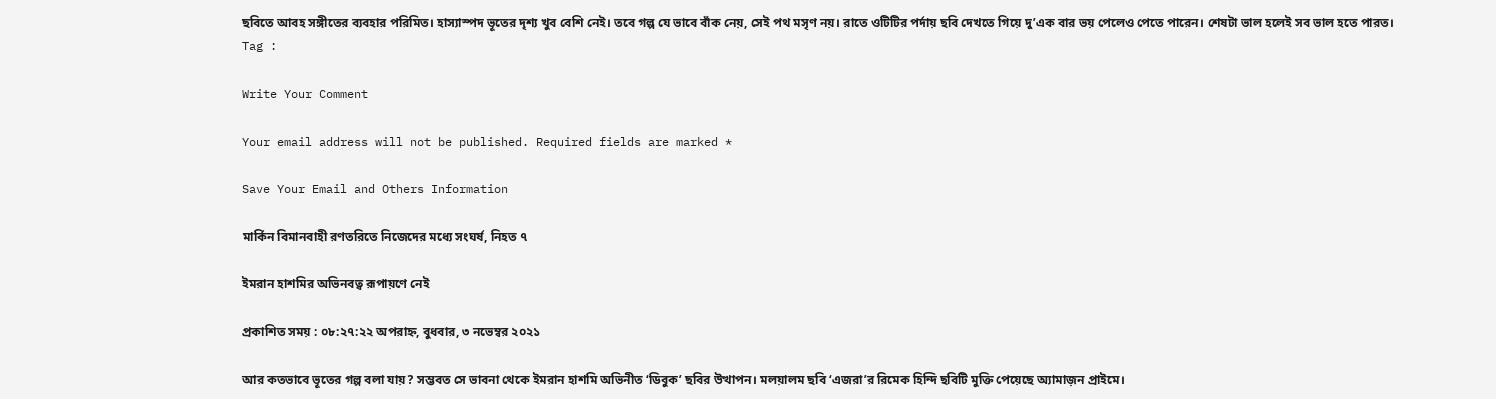ছবিতে আবহ সঙ্গীতের ব্যবহার পরিমিত। হাস্যাস্পদ ভূতের দৃশ্য খুব বেশি নেই। তবে গল্প যে ভাবে বাঁক নেয়, সেই পথ মসৃণ নয়। রাতে ওটিটির পর্দায় ছবি দেখতে গিয়ে দু’এক বার ভয় পেলেও পেতে পারেন। শেষটা ভাল হলেই সব ভাল হতে পারত।
Tag :

Write Your Comment

Your email address will not be published. Required fields are marked *

Save Your Email and Others Information

মার্কিন বিমানবাহী রণতরিতে নিজেদের মধ্যে সংঘর্ষ, নিহত ৭

ইমরান হাশমির অভিনবত্ব রূপায়ণে নেই

প্রকাশিত সময় : ০৮:২৭:২২ অপরাহ্ন, বুধবার, ৩ নভেম্বর ২০২১

আর কতভাবে ভূতের গল্প বলা যায়? সম্ভবত সে ভাবনা থেকে ইমরান হাশমি অভিনীত ‘ডিবুক’ ছবির উত্থাপন। মলয়ালম ছবি ‘এজরা’র রিমেক হিন্দি ছবিটি মুক্তি পেয়েছে অ্যামাজ়ন প্রাইমে।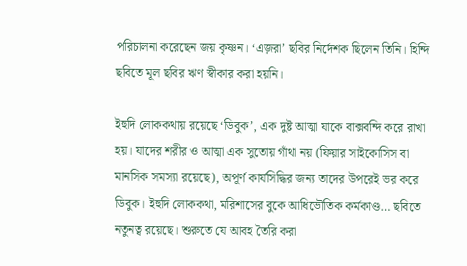পরিচালনা করেছেন জয় কৃষ্ণন। ‘এজ়রা’ ছবির নির্দেশক ছিলেন তিনি। হিন্দি ছবিতে মূল ছবির ঋণ স্বীকার করা হয়নি।

ইহুদি লোককথায় রয়েছে ‘ডিবুক’, এক দুষ্ট আত্মা যাকে বাক্সবন্দি করে রাখা হয়। যাদের শরীর ও আত্মা এক সুতোয় গাঁথা নয় (ফিয়ার সাইকোসিস বা মানসিক সমস্যা রয়েছে), অপূর্ণ কার্যসিদ্ধির জন্য তাদের উপরেই ভর করে ডিবুক। ইহুদি লোককথা, মরিশাসের বুকে আধিভৌতিক কর্মকাণ্ড… ছবিতে নতুনত্ব রয়েছে। শুরুতে যে আবহ তৈরি করা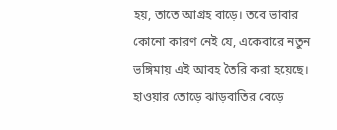হয়, তাতে আগ্রহ বাড়ে। তবে ভাবার কোনো কারণ নেই যে, একেবারে নতুন ভঙ্গিমায় এই আবহ তৈরি করা হয়েছে। হাওয়ার তোড়ে ঝাড়বাতির বেড়ে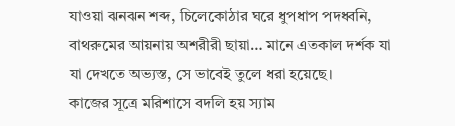যাওয়া ঝনঝন শব্দ, চিলেকোঠার ঘরে ধুপধাপ পদধ্বনি, বাথরুমের আয়নায় অশরীরী ছায়া… মানে এতকাল দর্শক যা যা দেখতে অভ্যস্ত, সে ভাবেই তুলে ধরা হয়েছে।
কাজের সূত্রে মরিশাসে বদলি হয় স্যাম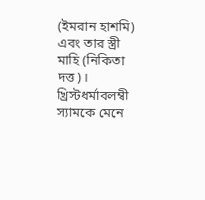(ইমরান হাশমি) এবং তার স্ত্রী মাহি (নিকিতা দত্ত)। খ্রিস্টধর্মাবলম্বী স্যামকে মেনে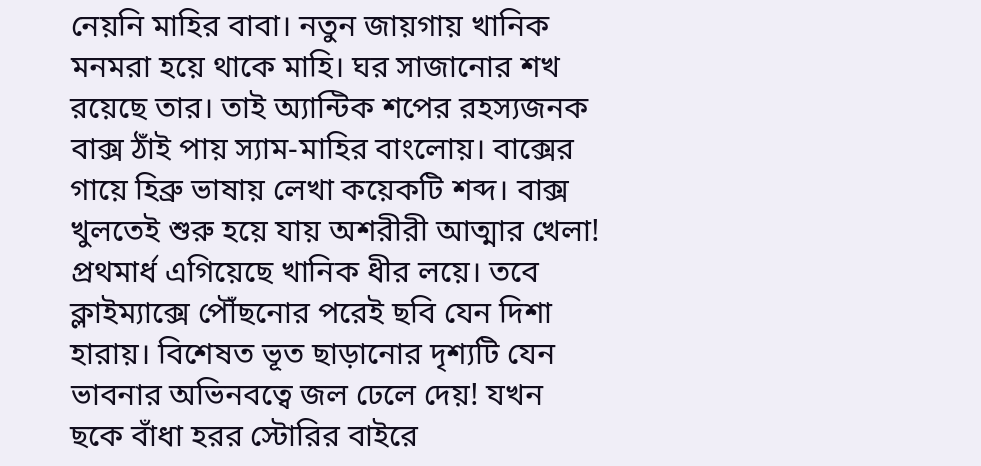নেয়নি মাহির বাবা। নতুন জায়গায় খানিক মনমরা হয়ে থাকে মাহি। ঘর সাজানোর শখ রয়েছে তার। তাই অ্যান্টিক শপের রহস্যজনক বাক্স ঠাঁই পায় স্যাম-মাহির বাংলোয়। বাক্সের গায়ে হিব্রু ভাষায় লেখা কয়েকটি শব্দ। বাক্স খুলতেই শুরু হয়ে যায় অশরীরী আত্মার খেলা!
প্রথমার্ধ এগিয়েছে খানিক ধীর লয়ে। তবে ক্লাইম্যাক্সে পৌঁছনোর পরেই ছবি যেন দিশা হারায়। বিশেষত ভূত ছাড়ানোর দৃশ্যটি যেন ভাবনার অভিনবত্বে জল ঢেলে দেয়! যখন ছকে বাঁধা হরর স্টোরির বাইরে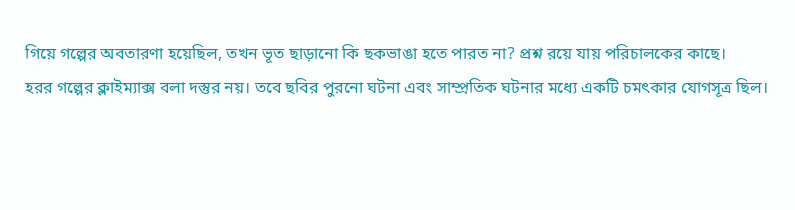গিয়ে গল্পের অবতারণা হয়েছিল, তখন ভূত ছাড়ানো কি ছকভাঙা হতে পারত না? প্রশ্ন রয়ে যায় পরিচালকের কাছে।
হরর গল্পের ক্লাইম্যাক্স বলা দস্তুর নয়। তবে ছবির পুরনো ঘটনা এবং সাম্প্রতিক ঘটনার মধ্যে একটি চমৎকার যোগসূত্র ছিল।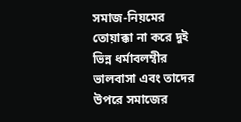সমাজ-নিয়মের তোয়াক্কা না করে দুই ভিন্ন ধর্মাবলম্বীর ভালবাসা এবং তাদের উপরে সমাজের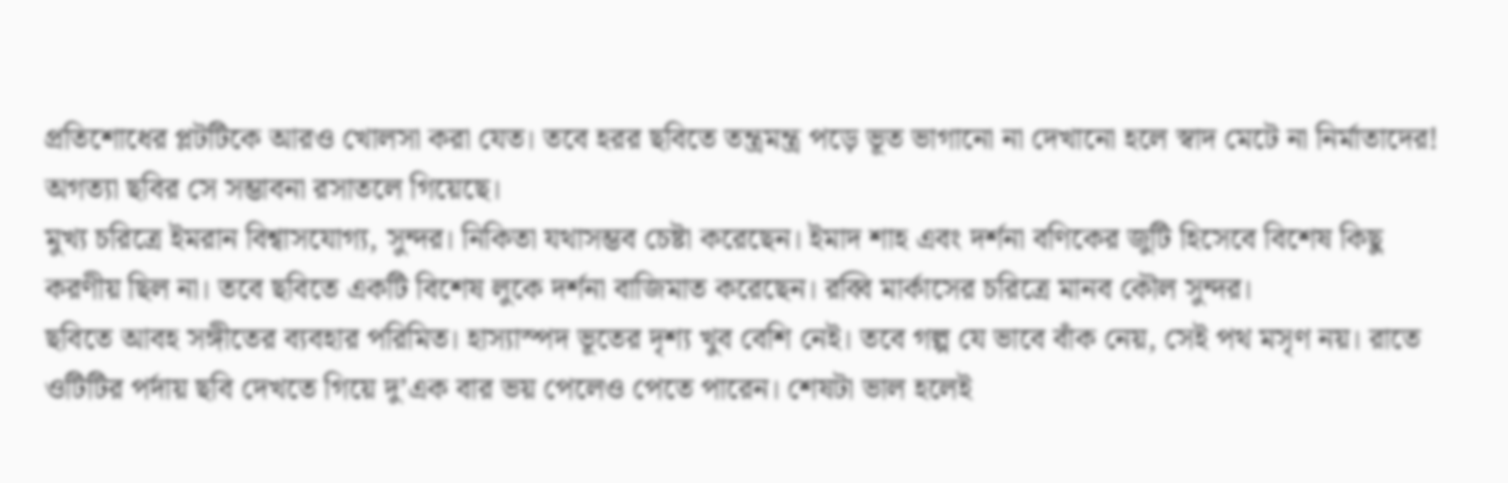প্রতিশোধের প্লটটিকে আরও খোলসা করা যেত। তবে হরর ছবিতে তন্ত্রমন্ত্র পড়ে ভূত ভাগানো না দেখানো হলে স্বাদ মেটে না নির্মাতাদের! অগত্যা ছবির সে সম্ভাবনা রসাতলে গিয়েছে।
মুখ্য চরিত্রে ইমরান বিশ্বাসযোগ্য, সুন্দর। নিকিতা যথাসম্ভব চেষ্টা করেছেন। ইমাদ শাহ এবং দর্শনা বণিকের জুটি হিসেবে বিশেষ কিছু করণীয় ছিল না। তবে ছবিতে একটি বিশেষ লুকে দর্শনা বাজিমাত করেছেন। রব্বি মার্কাসের চরিত্রে মানব কৌল সুন্দর।
ছবিতে আবহ সঙ্গীতের ব্যবহার পরিমিত। হাস্যাস্পদ ভূতের দৃশ্য খুব বেশি নেই। তবে গল্প যে ভাবে বাঁক নেয়, সেই পথ মসৃণ নয়। রাতে ওটিটির পর্দায় ছবি দেখতে গিয়ে দু’এক বার ভয় পেলেও পেতে পারেন। শেষটা ভাল হলেই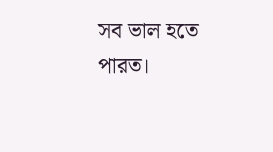সব ভাল হতে পারত।